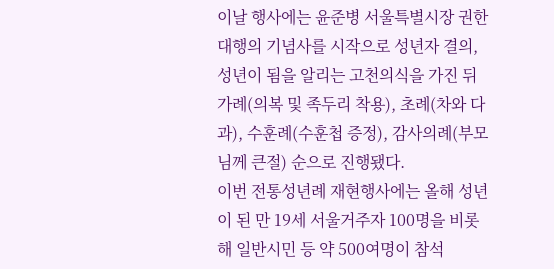이날 행사에는 윤준병 서울특별시장 권한대행의 기념사를 시작으로 성년자 결의, 성년이 됨을 알리는 고천의식을 가진 뒤 가례(의복 및 족두리 착용), 초례(차와 다과), 수훈례(수훈첩 증정), 감사의례(부모님께 큰절) 순으로 진행됐다.
이번 전통성년례 재현행사에는 올해 성년이 된 만 19세 서울거주자 100명을 비롯해 일반시민 등 약 500여명이 참석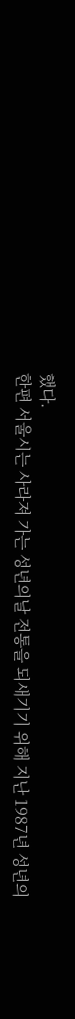했다.
한편 서울시는 사라져 가는 성년의날 전통을 되새기기 위해 지난 1987년 성년의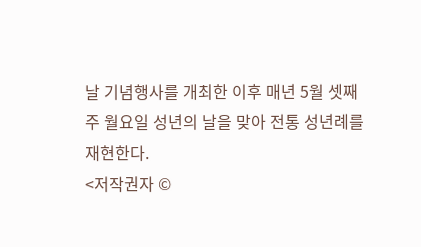날 기념행사를 개최한 이후 매년 5월 셋째주 월요일 성년의 날을 맞아 전통 성년례를 재현한다.
<저작권자 ©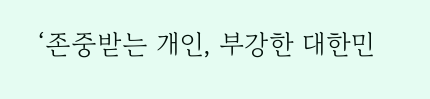‘존중받는 개인, 부강한 대한민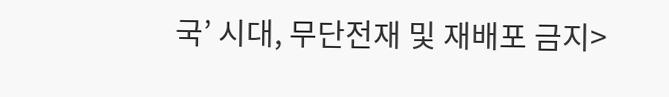국’ 시대, 무단전재 및 재배포 금지>